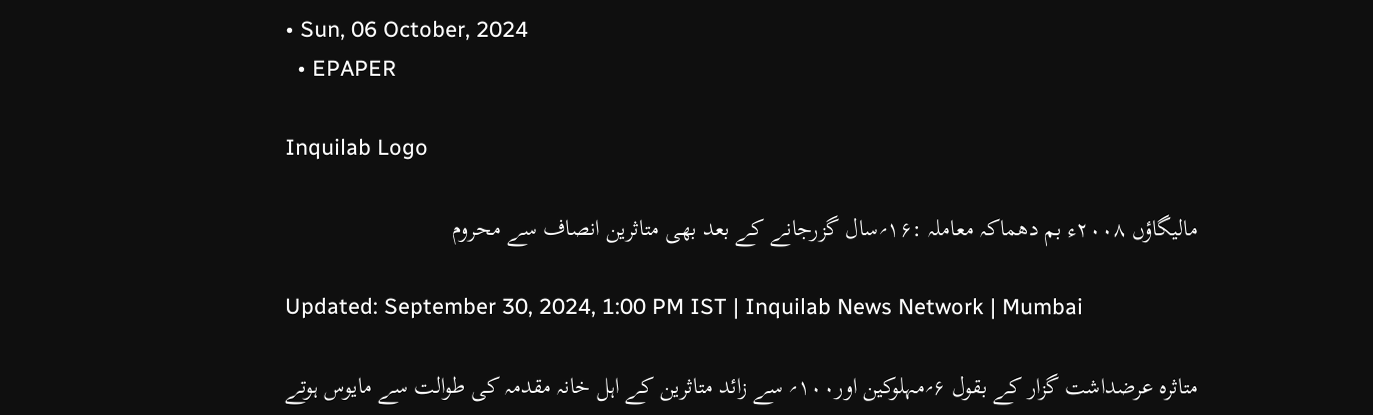• Sun, 06 October, 2024
  • EPAPER

Inquilab Logo

مالیگاؤں ۲۰۰۸ء بم دھماکہ معاملہ :۱۶؍سال گزرجانے کے بعد بھی متاثرین انصاف سے محروم

Updated: September 30, 2024, 1:00 PM IST | Inquilab News Network | Mumbai

متاثرہ عرضداشت گزار کے بقول ۶؍مہلوکین اور۱۰۰؍ سے زائد متاثرین کے اہل خانہ مقدمہ کی طوالت سے مایوس ہوتے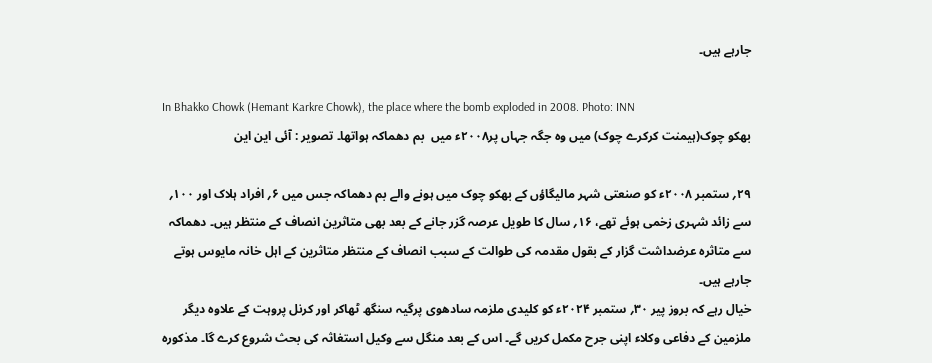جارہے ہیں۔

In Bhakko Chowk (Hemant Karkre Chowk), the place where the bomb exploded in 2008. Photo: INN
بھکو چوک(ہیمنت کرکرے چوک) میں وہ جگہ جہاں پر۲۰۰۸ء میں  بم دھماکہ ہواتھا۔ تصویر : آئی این این

۲۹؍ ستمبر ۲۰۰۸ء کو صنعتی شہر مالیگاؤں کے بھکو چوک میں ہونے والے بم دھماکہ جس میں ۶؍ افراد ہلاک اور ۱۰۰؍ سے زائد شہری زخمی ہوئے تھے، ۱۶؍ سال کا طویل عرصہ گزر جانے کے بعد بھی متاثرین انصاف کے منتظر ہیں۔ دھماکہ سے متاثرہ عرضداشت گزار کے بقول مقدمہ کی طوالت کے سبب انصاف کے منتظر متاثرین کے اہل خانہ مایوس ہوتے جارہے ہیں۔
خیال رہے کہ بروز پیر ۳۰؍ ستمبر ۲۰۲۴ء کو کلیدی ملزمہ سادھوی پرگیہ سنگھ ٹھاکر اور کرنل پروہت کے علاوہ دیگر ملزمین کے دفاعی وکلاء اپنی جرح مکمل کریں گے۔ اس کے بعد منگل سے وکیل استغاثہ کی بحث شروع کرے گا۔ مذکورہ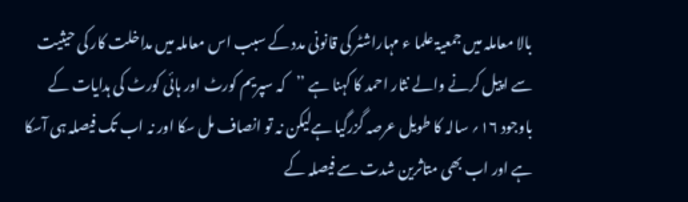بالا معاملہ میں جمعیۃ علما ء مہاراشٹر کی قانونی مدد کے سبب اس معاملہ میں مداخلت کار کی حیثیت سے اپیل کرنے والے نثار احمد کا کہنا ہے ’’کہ سپریم کورٹ اور ہائی کورٹ کی ہدایات کے باوجود ۱۶؍ سالہ کا طویل عرصہ گزرگیا ہےلیکن نہ تو انصاف مل سکا اور نہ اب تک فیصلہ ہی آسکا ہے اور اب بھی متاثرین شدت سے فیصلہ کے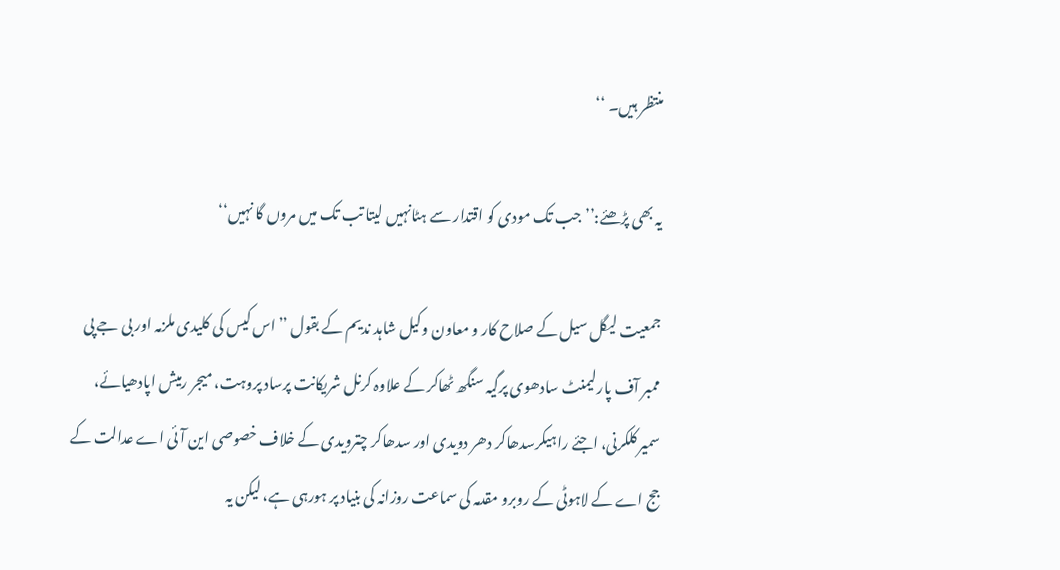منتظر ہیں۔ ‘‘

یہ بھی پڑھئے:’’جب تک مودی کو اقتدار سے ہٹانہیں لیتا تب تک میں مروں گا نہیں‘‘

جمعیت لیگل سیل کے صلاح کار و معاون وکیل شاہد ندیم کے بقول ’’اس کیس کی کلیدی ملزمہ اور بی جے پی ممبر آف پارلیمنٹ سادھوی پرگیہ سنگھ ٹھاکر کے علاوہ کرنل شریکانت پرساد پروہت، میجر رمیش اپادھیائے، سمیر کلکرنی، اجئے راہیکرسدھاکر دھر دویدی اور سدھاکر چترویدی کے خلاف خصوصی این آئی اے عدالت کے جج اے کے لاہوٹی کے روبرو مقدمہ کی سماعت روزانہ کی بنیاد پر ہورہی ہے، لیکن یہ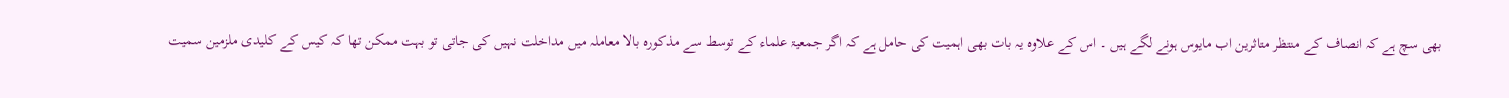بھی سچ ہے کہ انصاف کے منتظر متاثرین اب مایوس ہونے لگے ہیں ۔ اس کے علاوہ یہ بات بھی اہمیت کی حامل ہے کہ اگر جمعیۃ علماء کے توسط سے مذکورہ بالا معاملہ میں مداخلت نہیں کی جاتی تو بہت ممکن تھا کہ کیس کے کلیدی ملزمین سمیت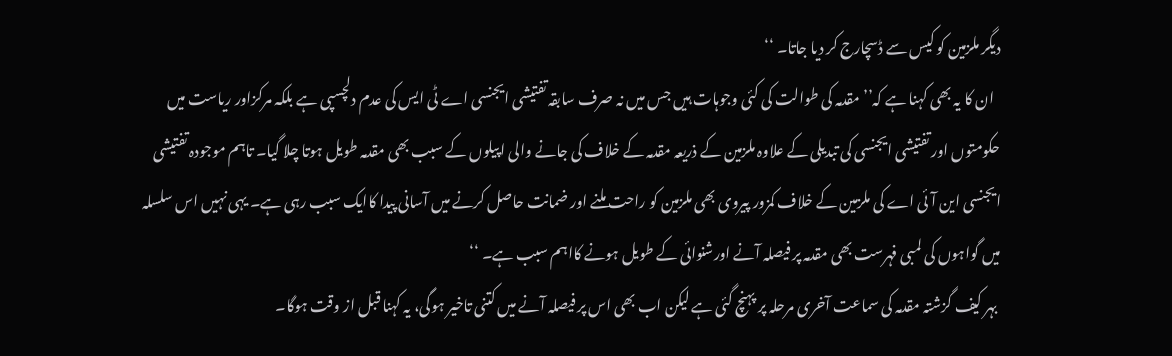دیگر ملزمین کو کیس سے ڈسچارج کر دیا جاتا۔ ‘‘
  ان کا یہ بھی کہنا ہے کہ’’ مقدمہ کی طوالت کی کئی وجوہات ہیں جس میں نہ صرف سابقہ تفتیشی ایجنسی اے ٹی ایس کی عدم دلچسپی ہے بلکہ مرکزاور ریاست میں حکومتوں اور تفتیشی ایجنسی کی تبدیلی کے علاوہ ملزمین کے ذریعہ مقدمہ کے خلاف کی جانے والی اپیلوں کے سبب بھی مقدمہ طویل ہوتا چلا گیا۔ تاہم موجودہ تفتیشی ایجنسی این آئی اے کی ملزمین کے خلاف کمزور پیروی بھی ملزمین کو راحت ملنے اور ضمانت حاصل کرنے میں آسانی پیدا کاایک سبب رہی ہے۔ یہی نہیں اس سلسلہ میں گواہوں کی لمبی فہرست بھی مقدمہ پر فیصلہ آنے اورشنوائی کے طویل ہونے کااہم سبب ہے۔ ‘‘
 بہر کیف گزشتہ مقدمہ کی سماعت آخری مرحلہ پر پہنچ گئی ہے لیکن اب بھی اس پر فیصلہ آنے میں کتنی تاخیر ہوگی، یہ کہنا قبل از وقت ہوگا۔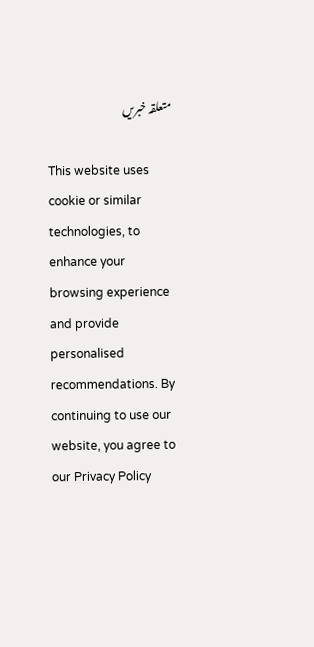متعلقہ خبریں

This website uses cookie or similar technologies, to enhance your browsing experience and provide personalised recommendations. By continuing to use our website, you agree to our Privacy Policy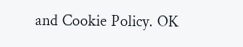and Cookie Policy. OK